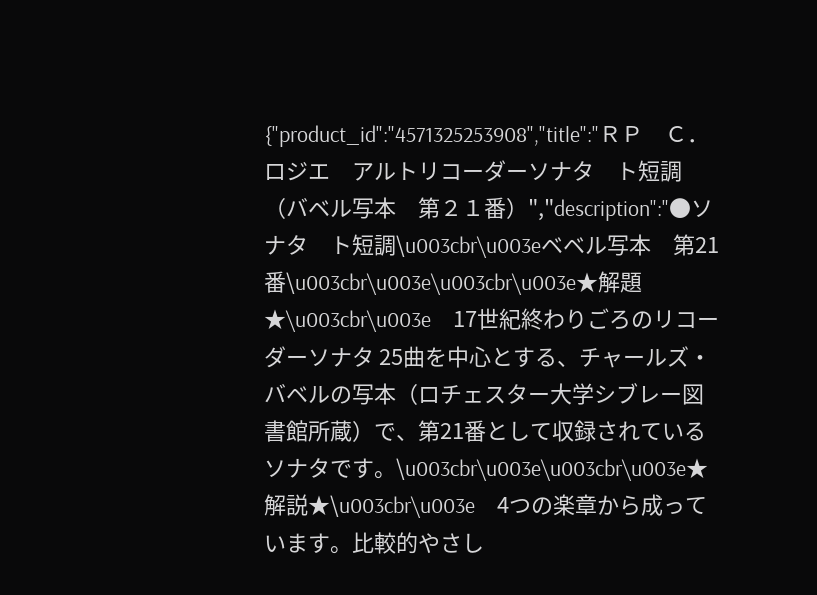{"product_id":"4571325253908","title":"ＲＰ　Ｃ．　ロジエ　アルトリコーダーソナタ　ト短調　（バベル写本　第２１番）","description":"●ソナタ　ト短調\u003cbr\u003eベベル写本　第21番\u003cbr\u003e\u003cbr\u003e★解題★\u003cbr\u003e　17世紀終わりごろのリコーダーソナタ 25曲を中心とする、チャールズ・バベルの写本（ロチェスター大学シブレー図書館所蔵）で、第21番として収録されているソナタです。\u003cbr\u003e\u003cbr\u003e★解説★\u003cbr\u003e　4つの楽章から成っています。比較的やさし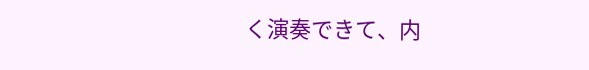く演奏できて、内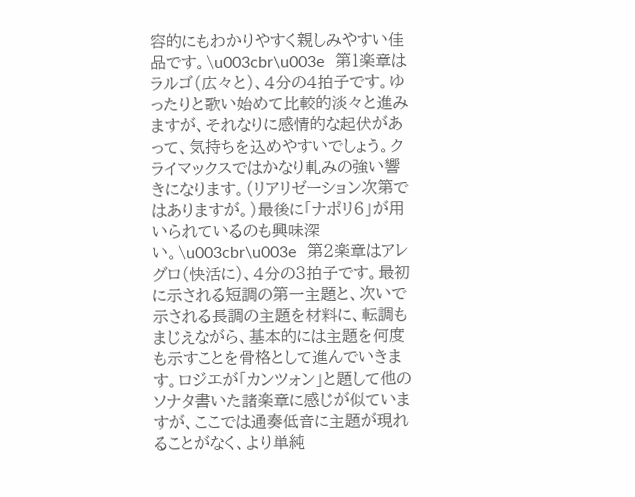容的にもわかりやすく親しみやすい佳品です。\u003cbr\u003e　第１楽章はラルゴ（広々と）、４分の４拍子です。ゆったりと歌い始めて比較的淡々と進みますが、それなりに感情的な起伏があって、気持ちを込めやすいでしょう。クライマックスではかなり軋みの強い響きになります。（リアリゼーション次第ではありますが。）最後に「ナポリ６」が用いられているのも興味深い。\u003cbr\u003e　第２楽章はアレグロ（快活に）、４分の３拍子です。最初に示される短調の第一主題と、次いで示される長調の主題を材料に、転調もまじえながら、基本的には主題を何度も示すことを骨格として進んでいきます。ロジエが「カンツォン」と題して他のソナタ書いた諸楽章に感じが似ていますが、ここでは通奏低音に主題が現れることがなく、より単純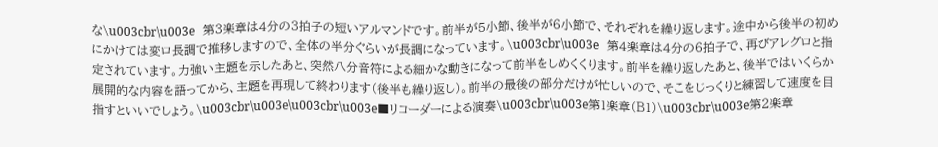な\u003cbr\u003e　第３楽章は４分の３拍子の短いアルマンドです。前半が５小節、後半が６小節で、それぞれを繰り返します。途中から後半の初めにかけては変ロ長調で推移しますので、全体の半分ぐらいが長調になっています。\u003cbr\u003e　第４楽章は４分の６拍子で、再びアレグロと指定されています。力強い主題を示したあと、突然八分音符による細かな動きになって前半をしめくくります。前半を繰り返したあと、後半ではいくらか展開的な内容を語ってから、主題を再現して終わります（後半も繰り返し）。前半の最後の部分だけが忙しいので、そこをじっくりと練習して速度を目指すといいでしょう。\u003cbr\u003e\u003cbr\u003e■リコーダーによる演奏\u003cbr\u003e第１楽章（Ｂ１）\u003cbr\u003e第２楽章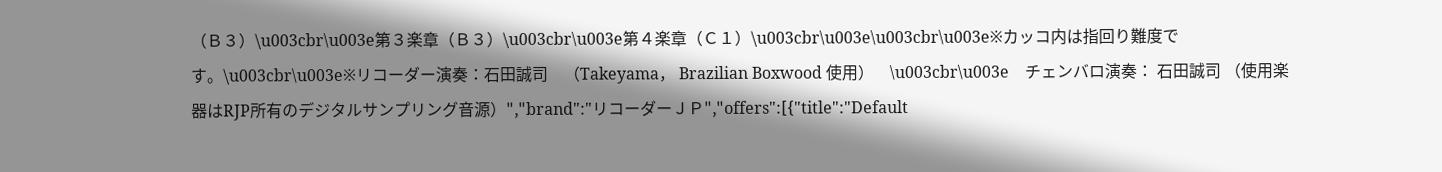（Ｂ３）\u003cbr\u003e第３楽章（Ｂ３）\u003cbr\u003e第４楽章（Ｃ１）\u003cbr\u003e\u003cbr\u003e※カッコ内は指回り難度です。\u003cbr\u003e※リコーダー演奏：石田誠司　（Takeyama， Brazilian Boxwood 使用）　\u003cbr\u003e　チェンバロ演奏： 石田誠司 （使用楽器はRJP所有のデジタルサンプリング音源）","brand":"リコーダーＪＰ","offers":[{"title":"Default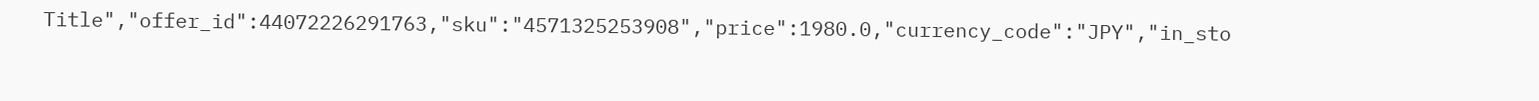Title","offer_id":44072226291763,"sku":"4571325253908","price":1980.0,"currency_code":"JPY","in_sto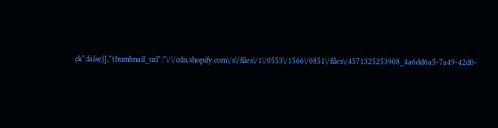ck":false}],"thumbnail_url":"\/\/cdn.shopify.com\/s\/files\/1\/0553\/1566\/0851\/files\/4571325253908_4a6dd6a5-7a49-42d0-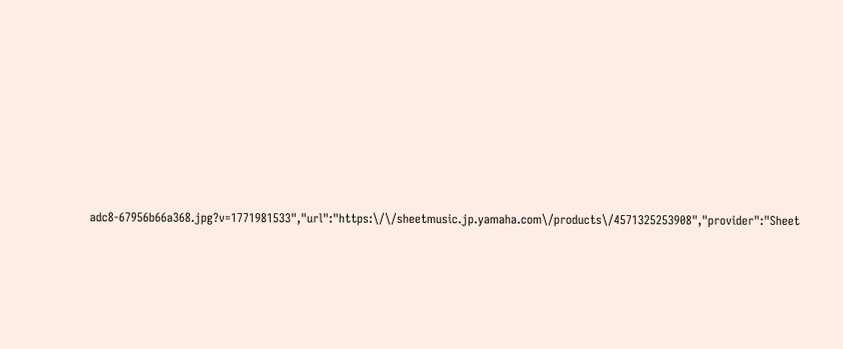adc8-67956b66a368.jpg?v=1771981533","url":"https:\/\/sheetmusic.jp.yamaha.com\/products\/4571325253908","provider":"Sheet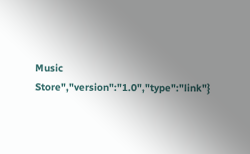Music Store","version":"1.0","type":"link"}